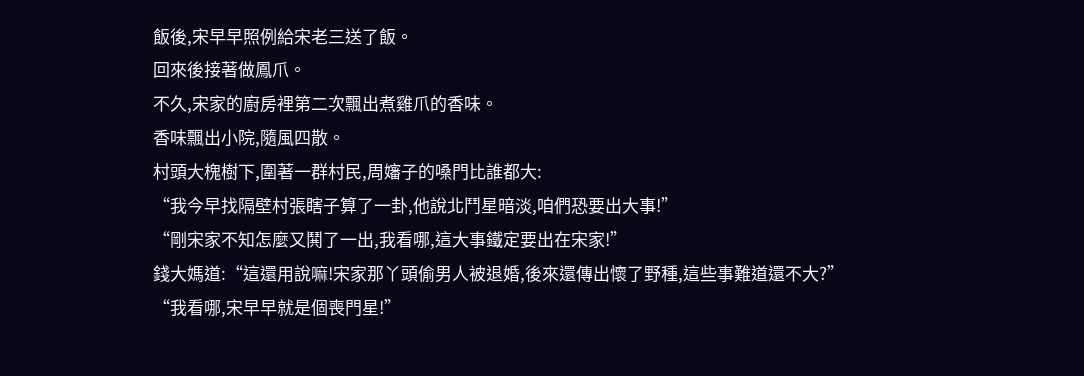飯後,宋早早照例給宋老三送了飯。
回來後接著做鳳爪。
不久,宋家的廚房裡第二次飄出煮雞爪的香味。
香味飄出小院,隨風四散。
村頭大槐樹下,圍著一群村民,周嬸子的嗓門比誰都大:
“我今早找隔壁村張瞎子算了一卦,他說北鬥星暗淡,咱們恐要出大事!”
“剛宋家不知怎麼又鬨了一出,我看哪,這大事鐵定要出在宋家!”
錢大媽道:“這還用說嘛!宋家那丫頭偷男人被退婚,後來還傳出懷了野種,這些事難道還不大?”
“我看哪,宋早早就是個喪門星!”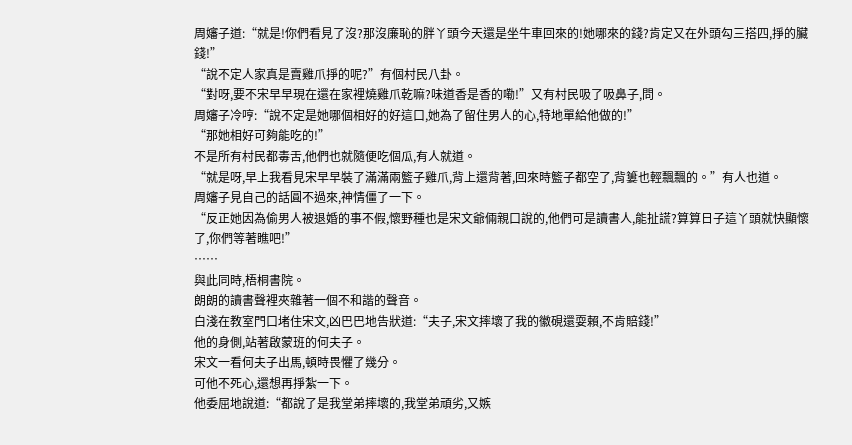周嬸子道:“就是!你們看見了沒?那沒廉恥的胖丫頭今天還是坐牛車回來的!她哪來的錢?肯定又在外頭勾三搭四,掙的臟錢!”
“說不定人家真是賣雞爪掙的呢?”有個村民八卦。
“對呀,要不宋早早現在還在家裡燒雞爪乾嘛?味道香是香的嘞!”又有村民吸了吸鼻子,問。
周嬸子冷哼:“說不定是她哪個相好的好這口,她為了留住男人的心,特地單給他做的!”
“那她相好可夠能吃的!”
不是所有村民都毒舌,他們也就隨便吃個瓜,有人就道。
“就是呀,早上我看見宋早早裝了滿滿兩籃子雞爪,背上還背著,回來時籃子都空了,背簍也輕飄飄的。”有人也道。
周嬸子見自己的話圓不過來,神情僵了一下。
“反正她因為偷男人被退婚的事不假,懷野種也是宋文爺倆親口說的,他們可是讀書人,能扯謊?算算日子這丫頭就快顯懷了,你們等著瞧吧!”
……
與此同時,梧桐書院。
朗朗的讀書聲裡夾雜著一個不和諧的聲音。
白淺在教室門口堵住宋文,凶巴巴地告狀道:“夫子,宋文摔壞了我的徽硯還耍賴,不肯賠錢!”
他的身側,站著啟蒙班的何夫子。
宋文一看何夫子出馬,頓時畏懼了幾分。
可他不死心,還想再掙紮一下。
他委屈地說道:“都說了是我堂弟摔壞的,我堂弟頑劣,又嫉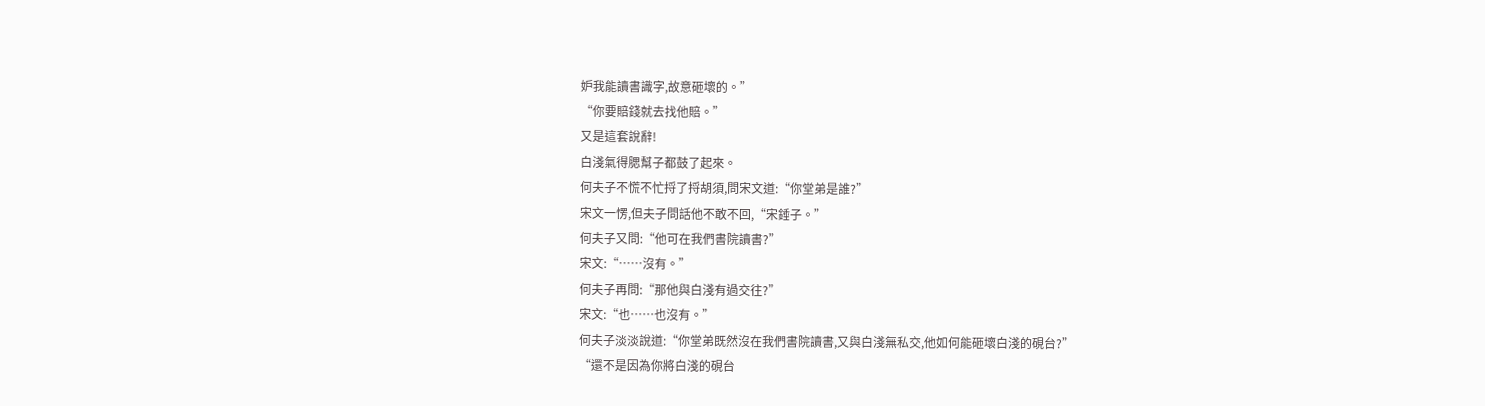妒我能讀書識字,故意砸壞的。”
“你要賠錢就去找他賠。”
又是這套說辭!
白淺氣得腮幫子都鼓了起來。
何夫子不慌不忙捋了捋胡須,問宋文道:“你堂弟是誰?”
宋文一愣,但夫子問話他不敢不回,“宋錘子。”
何夫子又問:“他可在我們書院讀書?”
宋文:“……沒有。”
何夫子再問:“那他與白淺有過交往?”
宋文:“也……也沒有。”
何夫子淡淡說道:“你堂弟既然沒在我們書院讀書,又與白淺無私交,他如何能砸壞白淺的硯台?”
“還不是因為你將白淺的硯台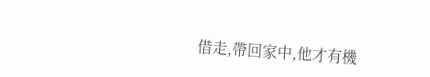借走,帶回家中,他才有機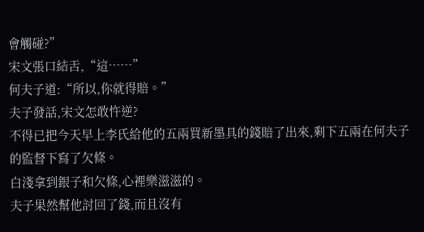會觸碰?”
宋文張口結舌,“這……”
何夫子道:“所以,你就得賠。”
夫子發話,宋文怎敢忤逆?
不得已把今天早上李氏給他的五兩買新墨具的錢賠了出來,剩下五兩在何夫子的監督下寫了欠條。
白淺拿到銀子和欠條,心裡樂滋滋的。
夫子果然幫他討回了錢,而且沒有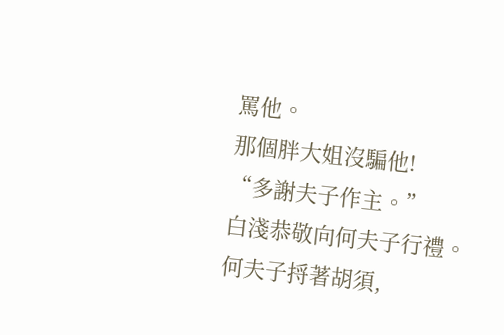罵他。
那個胖大姐沒騙他!
“多謝夫子作主。”
白淺恭敬向何夫子行禮。
何夫子捋著胡須,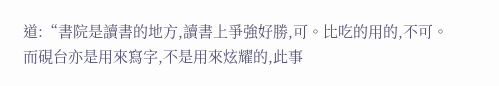道:“書院是讀書的地方,讀書上爭強好勝,可。比吃的用的,不可。
而硯台亦是用來寫字,不是用來炫耀的,此事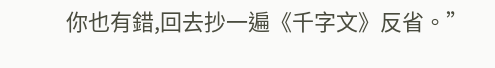你也有錯,回去抄一遍《千字文》反省。”